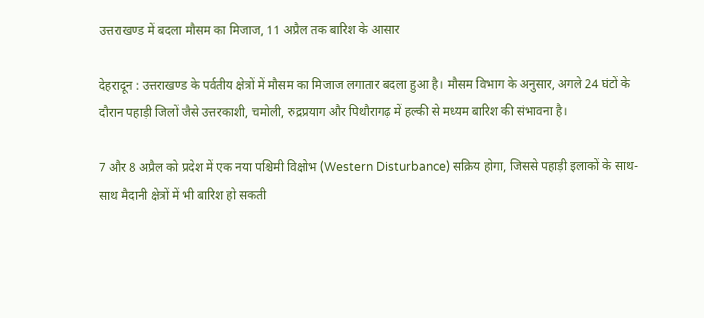उत्तराखण्ड में बदला मौसम का मिजाज, 11 अप्रैल तक बारिश के आसार

देहरादून : उत्तराखण्ड के पर्वतीय क्षेत्रों में मौसम का मिजाज लगातार बदला हुआ है। मौसम विभाग के अनुसार, अगले 24 घंटों के दौरान पहाड़ी जिलों जैसे उत्तरकाशी, चमोली, रुद्रप्रयाग और पिथौरागढ़ में हल्की से मध्यम बारिश की संभावना है।

7 और 8 अप्रैल को प्रदेश में एक नया पश्चिमी विक्षोभ (Western Disturbance) सक्रिय होगा, जिससे पहाड़ी इलाकों के साथ-साथ मैदानी क्षेत्रों में भी बारिश हो सकती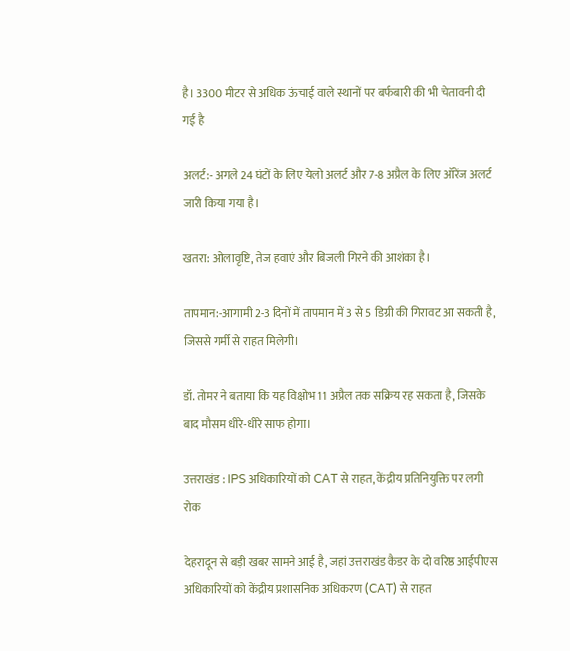है। 3300 मीटर से अधिक ऊंचाई वाले स्थानों पर बर्फबारी की भी चेतावनी दी गई है

अलर्ट:- अगले 24 घंटों के लिए येलो अलर्ट और 7-8 अप्रैल के लिए ऑरेंज अलर्ट जारी किया गया है।

खतरा: ओलावृष्टि, तेज हवाएं और बिजली गिरने की आशंका है।

तापमान:-आगामी 2-3 दिनों में तापमान में 3 से 5 डिग्री की गिरावट आ सकती है, जिससे गर्मी से राहत मिलेगी।

डॉ. तोमर ने बताया कि यह विक्षोभ 11 अप्रैल तक सक्रिय रह सकता है, जिसके बाद मौसम धीरे-धीरे साफ होगा।

उत्तराखंड : IPS अधिकारियों को CAT से राहत, केंद्रीय प्रतिनियुक्ति पर लगी रोक

देहरादून से बड़ी खबर सामने आई है, जहां उत्तराखंड कैडर के दो वरिष्ठ आईपीएस अधिकारियों को केंद्रीय प्रशासनिक अधिकरण (CAT) से राहत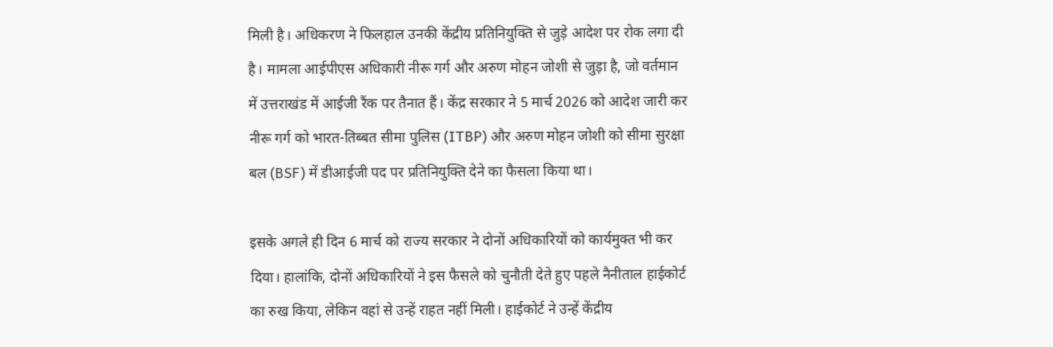मिली है। अधिकरण ने फिलहाल उनकी केंद्रीय प्रतिनियुक्ति से जुड़े आदेश पर रोक लगा दी है। मामला आईपीएस अधिकारी नीरू गर्ग और अरुण मोहन जोशी से जुड़ा है, जो वर्तमान में उत्तराखंड में आईजी रैंक पर तैनात हैं। केंद्र सरकार ने 5 मार्च 2026 को आदेश जारी कर नीरू गर्ग को भारत-तिब्बत सीमा पुलिस (ITBP) और अरुण मोहन जोशी को सीमा सुरक्षा बल (BSF) में डीआईजी पद पर प्रतिनियुक्ति देने का फैसला किया था।

इसके अगले ही दिन 6 मार्च को राज्य सरकार ने दोनों अधिकारियों को कार्यमुक्त भी कर दिया। हालांकि, दोनों अधिकारियों ने इस फैसले को चुनौती देते हुए पहले नैनीताल हाईकोर्ट का रुख किया, लेकिन वहां से उन्हें राहत नहीं मिली। हाईकोर्ट ने उन्हें केंद्रीय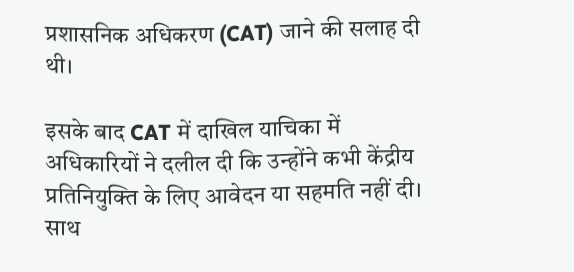प्रशासनिक अधिकरण (CAT) जाने की सलाह दी थी।

इसके बाद CAT में दाखिल याचिका में अधिकारियों ने दलील दी कि उन्होंने कभी केंद्रीय प्रतिनियुक्ति के लिए आवेदन या सहमति नहीं दी। साथ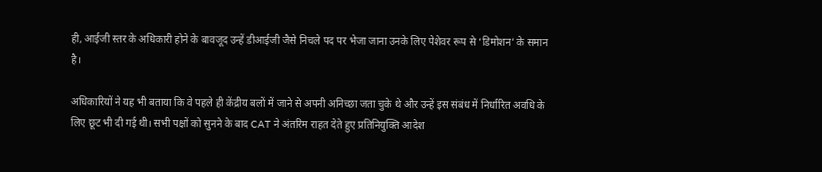ही, आईजी स्तर के अधिकारी होने के बावजूद उन्हें डीआईजी जैसे निचले पद पर भेजा जाना उनके लिए पेशेवर रूप से ‘डिमोशन’ के समान है।

अधिकारियों ने यह भी बताया कि वे पहले ही केंद्रीय बलों में जाने से अपनी अनिच्छा जता चुके थे और उन्हें इस संबंध में निर्धारित अवधि के लिए छूट भी दी गई थी। सभी पक्षों को सुनने के बाद CAT ने अंतरिम राहत देते हुए प्रतिनियुक्ति आदेश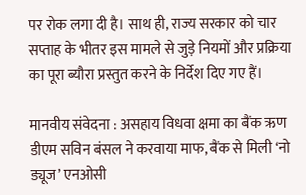पर रोक लगा दी है। साथ ही, राज्य सरकार को चार सप्ताह के भीतर इस मामले से जुड़े नियमों और प्रक्रिया का पूरा ब्यौरा प्रस्तुत करने के निर्देश दिए गए हैं।

मानवीय संवेदना : असहाय विधवा क्षमा का बैंक ऋण डीएम सविन बंसल ने करवाया माफ, बैंक से मिली ‘नो ड्यूज’ एनओसी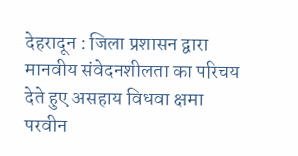देहरादून : जिला प्रशासन द्वारा मानवीय संवेदनशीलता का परिचय देते हुए असहाय विधवा क्षमा परवीन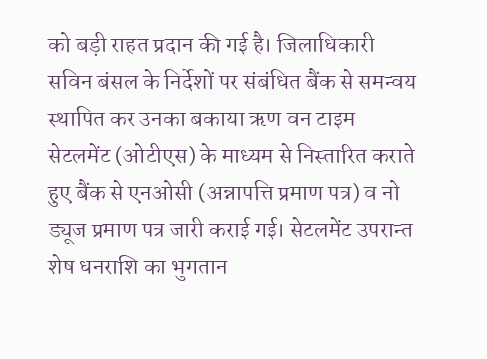को बड़ी राहत प्रदान की गई है। जिलाधिकारी सविन बंसल के निर्देशों पर संबंधित बैंक से समन्वय स्थापित कर उनका बकाया ऋण वन टाइम सेटलमेंट (ओटीएस) के माध्यम से निस्तारित कराते हुए बैंक से एनओसी (अन्नापत्ति प्रमाण पत्र) व नो ड्यूज प्रमाण पत्र जारी कराई गई। सेटलमेंट उपरान्त शेष धनराशि का भुगतान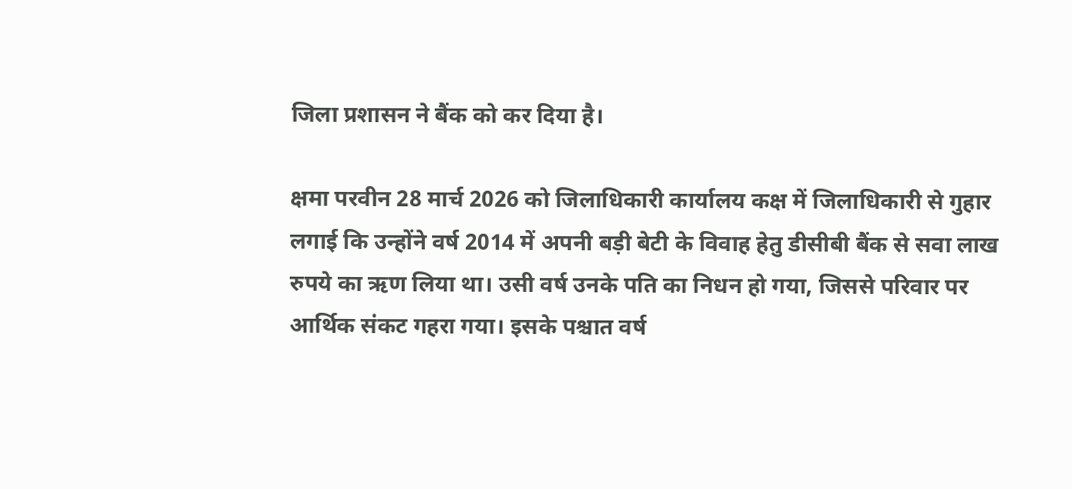जिला प्रशासन ने बैंक को कर दिया है।

क्षमा परवीन 28 मार्च 2026 को जिलाधिकारी कार्यालय कक्ष में जिलाधिकारी से गुहार लगाई कि उन्होंने वर्ष 2014 में अपनी बड़ी बेटी के विवाह हेतु डीसीबी बैंक से सवा लाख रुपये का ऋण लिया था। उसी वर्ष उनके पति का निधन हो गया, जिससे परिवार पर आर्थिक संकट गहरा गया। इसके पश्चात वर्ष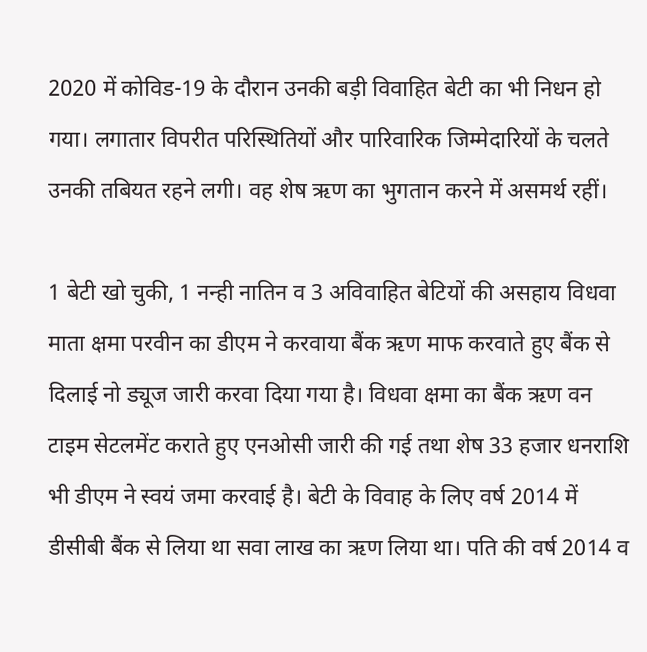2020 में कोविड-19 के दौरान उनकी बड़ी विवाहित बेटी का भी निधन हो गया। लगातार विपरीत परिस्थितियों और पारिवारिक जिम्मेदारियों के चलते उनकी तबियत रहने लगी। वह शेष ऋण का भुगतान करने में असमर्थ रहीं।

1 बेटी खो चुकी, 1 नन्ही नातिन व 3 अविवाहित बेटियों की असहाय विधवा माता क्षमा परवीन का डीएम ने करवाया बैंक ऋण माफ करवाते हुए बैंक से दिलाई नो ड्यूज जारी करवा दिया गया है। विधवा क्षमा का बैंक ऋण वन टाइम सेटलमेंट कराते हुए एनओसी जारी की गई तथा शेष 33 हजार धनराशि भी डीएम ने स्वयं जमा करवाई है। बेटी के विवाह के लिए वर्ष 2014 में डीसीबी बैंक से लिया था सवा लाख का ऋण लिया था। पति की वर्ष 2014 व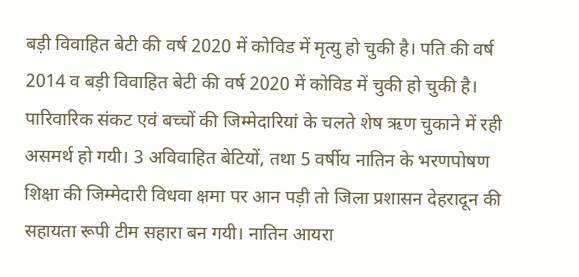बड़ी विवाहित बेटी की वर्ष 2020 में कोविड में मृत्यु हो चुकी है। पति की वर्ष 2014 व बड़ी विवाहित बेटी की वर्ष 2020 में कोविड में चुकी हो चुकी है। पारिवारिक संकट एवं बच्चों की जिम्मेदारियां के चलते शेष ऋण चुकाने में रही असमर्थ हो गयी। 3 अविवाहित बेटियों, तथा 5 वर्षीय नातिन के भरणपोषण शिक्षा की जिम्मेदारी विधवा क्षमा पर आन पड़ी तो जिला प्रशासन देहरादून की सहायता रूपी टीम सहारा बन गयी। नातिन आयरा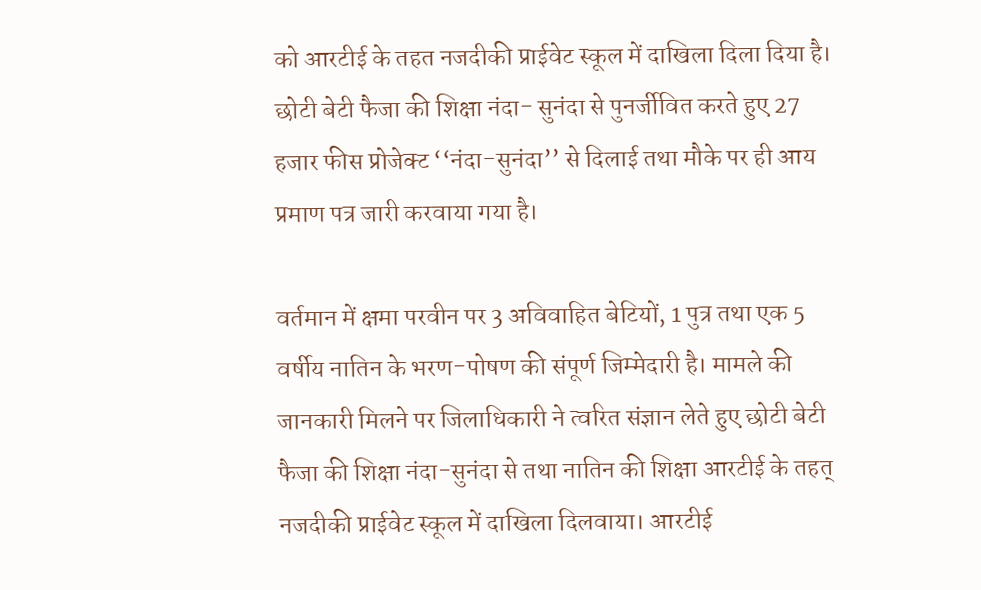को आरटीई के तहत नजदीकी प्राईवेट स्कूल में दाखिला दिला दिया है। छोटी बेटी फैजा की शिक्षा नंदा- सुनंदा से पुनर्जीवित करते हुए 27 हजार फीस प्रोजेक्ट ‘‘नंदा-सुनंदा’’ से दिलाई तथा मौके पर ही आय प्रमाण पत्र जारी करवाया गया है।

वर्तमान में क्षमा परवीन पर 3 अविवाहित बेटियों, 1 पुत्र तथा एक 5 वर्षीय नातिन के भरण-पोषण की संपूर्ण जिम्मेदारी है। मामले की जानकारी मिलने पर जिलाधिकारी ने त्वरित संज्ञान लेते हुए छोटी बेटी फैजा की शिक्षा नंदा-सुनंदा से तथा नातिन की शिक्षा आरटीई के तहत् नजदीकी प्राईवेट स्कूल में दाखिला दिलवाया। आरटीई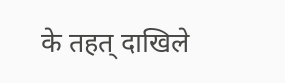के तहत् दाखिले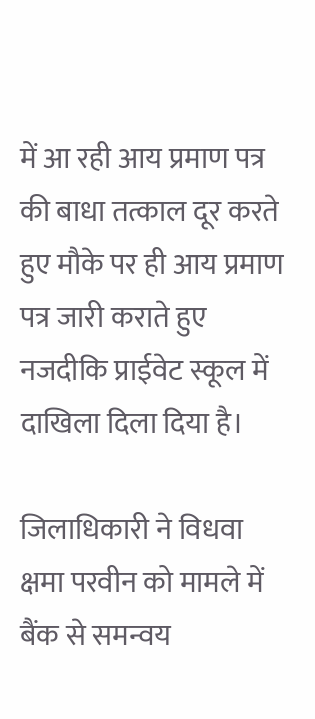में आ रही आय प्रमाण पत्र की बाधा तत्काल दूर करते हुए मौके पर ही आय प्रमाण पत्र जारी कराते हुए नजदीकि प्राईवेट स्कूल में दाखिला दिला दिया है।

जिलाधिकारी ने विधवा क्षमा परवीन को मामले में बैंक से समन्वय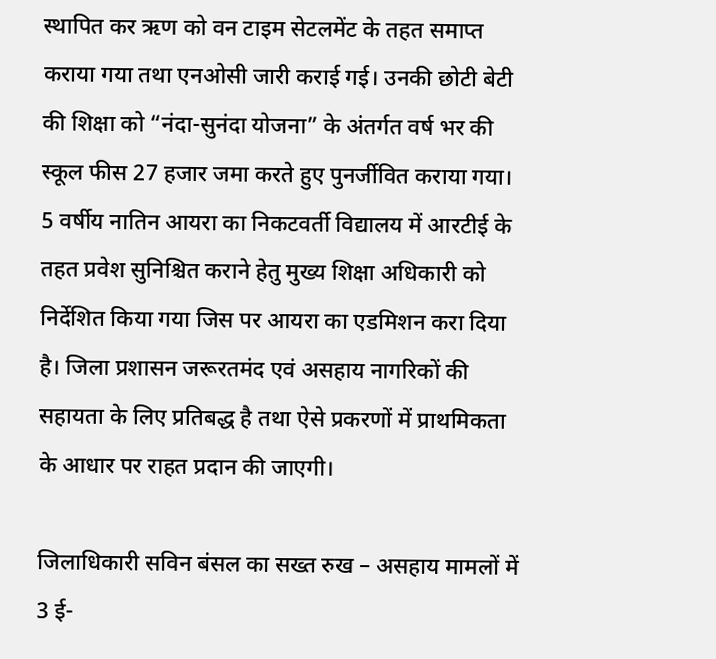स्थापित कर ऋण को वन टाइम सेटलमेंट के तहत समाप्त कराया गया तथा एनओसी जारी कराई गई। उनकी छोटी बेटी की शिक्षा को “नंदा-सुनंदा योजना” के अंतर्गत वर्ष भर की स्कूल फीस 27 हजार जमा करते हुए पुनर्जीवित कराया गया। 5 वर्षीय नातिन आयरा का निकटवर्ती विद्यालय में आरटीई के तहत प्रवेश सुनिश्चित कराने हेतु मुख्य शिक्षा अधिकारी को निर्देशित किया गया जिस पर आयरा का एडमिशन करा दिया है। जिला प्रशासन जरूरतमंद एवं असहाय नागरिकों की सहायता के लिए प्रतिबद्ध है तथा ऐसे प्रकरणों में प्राथमिकता के आधार पर राहत प्रदान की जाएगी।

जिलाधिकारी सविन बंसल का सख्त रुख – असहाय मामलों में 3 ई-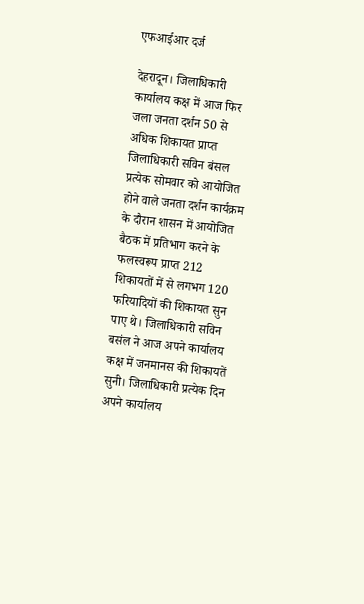एफआईआर दर्ज

देहरादून। जिलाधिकारी कार्यालय कक्ष में आज फिर जला जनता दर्शन 50 से अधिक शिकायत प्राप्त जिलाधिकारी सविन बंसल प्रत्येक सोमवार को आयोजित होने वाले जनता दर्शन कार्यक्रम के दौरान शासन में आयोजित बैठक में प्रतिभाग करने के फलस्वरूप प्राप्त 212 शिकायतों में से लगभग 120 फरियादियों की शिकायत सुन पाए थे। जिलाधिकारी सविन बसंल ने आज अपने कार्यालय कक्ष में जनमानस की शिकायतें सुनी। जिलाधिकारी प्रत्येक दिन अपने कार्यालय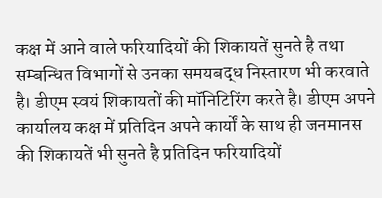कक्ष में आने वाले फरियादियों की शिकायतें सुनते है तथा सम्बन्धित विभागों से उनका समयबद्ध निस्तारण भी करवाते है। डीएम स्वयं शिकायतों की मॉनिटिरिंग करते है। डीएम अपने कार्यालय कक्ष में प्रतिदिन अपने कार्यों के साथ ही जनमानस की शिकायतें भी सुनते है प्रतिदिन फरियादियों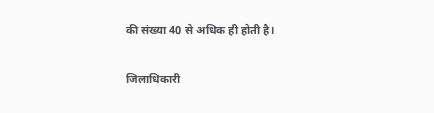की संख्या 40 से अधिक ही होती है।

जिलाधिकारी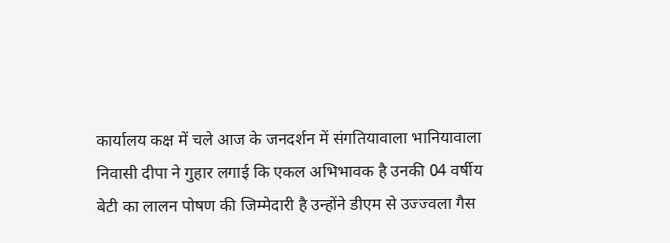कार्यालय कक्ष में चले आज के जनदर्शन में संगतियावाला भानियावाला निवासी दीपा ने गुहार लगाई कि एकल अभिभावक है उनकी 04 वर्षीय बेटी का लालन पोषण की जिम्मेदारी है उन्होंने डीएम से उज्ज्वला गैस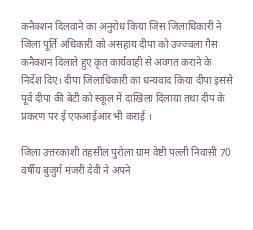कनैक्शन दिलवाने का अनुरोध किया जिस जिलाधिकारी ने जिला पूर्ति अधिकारी को असहाय दीपा को उज्ज्वला गैस कनैक्शन दिलाते हुए कृत कार्यवाही से अवगत कराने के निर्देश दिए। दीपा जिलाधिकारी का धन्यवाद किया दीपा इससे पूर्व दीपा की बेटी को स्कूल में दाखिला दिलाया तथा दीप के प्रकरण पर ई एफआईआर भी कराई ।

जिला उत्तरकाशी तहसील पुरोला ग्राम वेष्टी पल्ली निवासी 70 वर्षीय बुजुर्ग मंजरी देवी ने अपने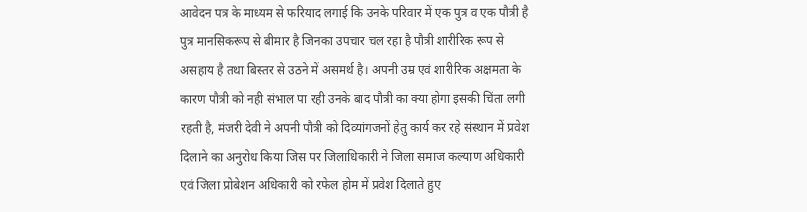आवेदन पत्र के माध्यम से फरियाद लगाई कि उनके परिवार में एक पुत्र व एक पौत्री है पुत्र मानसिकरूप से बीमार है जिनका उपचार चल रहा है पौत्री शारीरिक रूप से असहाय है तथा बिस्तर से उठने में असमर्थ है। अपनी उम्र एवं शारीरिक अक्षमता के कारण पौत्री को नही संभाल पा रही उनके बाद पौत्री का क्या होगा इसकी चिंता लगी रहती है, मंजरी देवी ने अपनी पौत्री को दिव्यांगजनों हेतु कार्य कर रहे संस्थान में प्रवेश दिलाने का अनुरोध किया जिस पर जिलाधिकारी ने जिला समाज कल्याण अधिकारी एवं जिला प्रोबेशन अधिकारी को रफेल होम में प्रवेश दिलाते हुए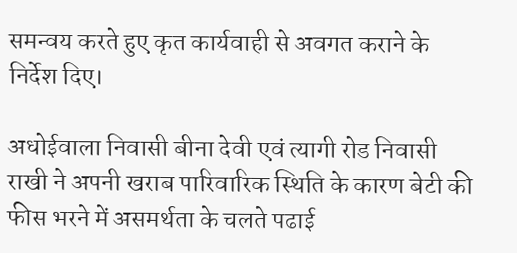समन्वय करते हुए कृत कार्यवाही से अवगत कराने के निर्देश दिए।

अधोईवाला निवासी बीना देवी एवं त्यागी रोड निवासी राखी ने अपनी खराब पारिवारिक स्थिति के कारण बेटी की फीस भरने में असमर्थता के चलते पढाई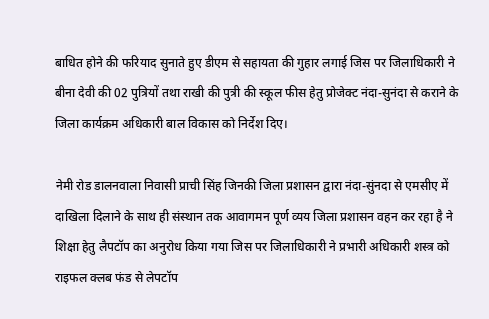बाधित होने की फरियाद सुनाते हुए डीएम से सहायता की गुहार लगाई जिस पर जिलाधिकारी ने बीना देवी की 02 पुत्रियों तथा राखी की पुत्री की स्कूल फीस हेतु प्रोजेक्ट नंदा-सुनंदा से कराने के जिला कार्यक्रम अधिकारी बाल विकास को निर्देश दिए।

नेमी रोड डालनवाला निवासी प्राची सिंह जिनकी जिला प्रशासन द्वारा नंदा-सुंनदा से एमसीए में दाखिला दिलाने के साथ ही संस्थान तक आवागमन पूर्ण व्यय जिला प्रशासन वहन कर रहा है ने शिक्षा हेतु लैपटॉप का अनुरोध किया गया जिस पर जिलाधिकारी ने प्रभारी अधिकारी शस्त्र को राइफल क्लब फंड से लेपटॉप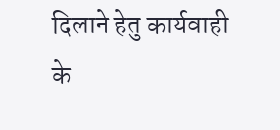दिलाने हेतु कार्यवाही के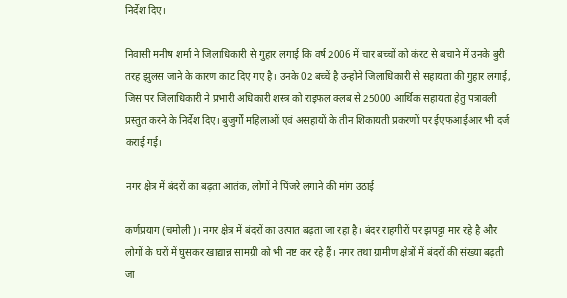निर्देश दिए।

निवासी मनीष शर्मा ने जिलाधिकारी से गुहार लगाई कि वर्ष 2006 में चार बच्चों को कंरट से बचाने में उनके बुरी तरह झुलस जाने के कारण काट दिए गए है। उनके 02 बच्चें है उन्होने जिलाधिकारी से सहायता की गुहार लगाई, जिस पर जिलाधिकारी ने प्रभारी अधिकारी शस्त्र को राइफल क्लब से 25000 आर्थिक सहायता हेतु पत्रावली प्रस्तुत करने के निर्देश दिए। बुजुर्गों महिलाओं एवं असहायों के तीन शिकायती प्रकरणों पर ईएफआईआर भी दर्ज कराई गई।

नगर क्षेत्र में बंदरों का बढ़ता आतंक, लोगों ने पिंजरे लगाने की मांग उठाई

कर्णप्रयाग (चमोली)। नगर क्षेत्र में बंदरों का उत्पात बढ़ता जा रहा है। बंदर राहगीरों पर झपट्टा मार रहे है और लोगों के घरों में घुसकर खाद्यान्न सामग्री को भी नष्ट कर रहे हैं। नगर तथा ग्रामीण क्षेत्रों में बंदरों की संख्या बढ़ती जा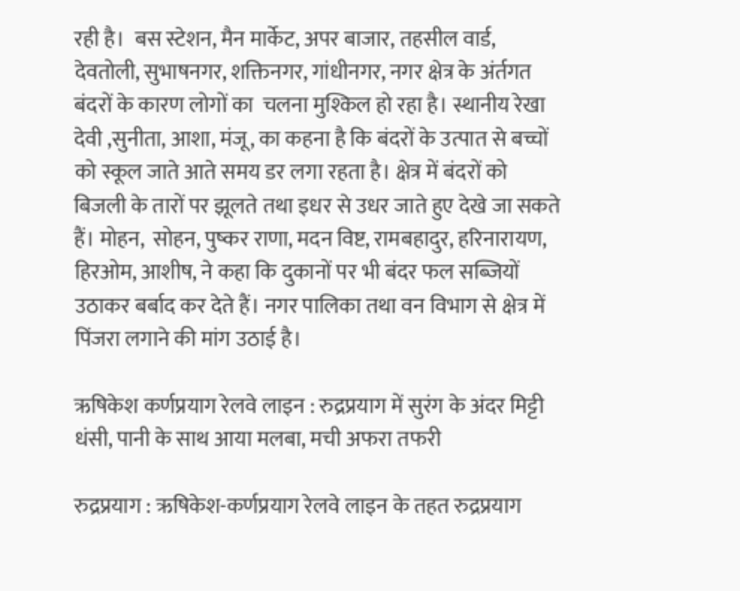रही है।  बस स्टेशन, मैन मार्केट, अपर बाजार, तहसील वार्ड, देवतोली, सुभाषनगर, शक्तिनगर, गांधीनगर, नगर क्षेत्र के अंर्तगत बंदरों के कारण लोगों का  चलना मुश्किल हो रहा है। स्थानीय रेखा देवी ,सुनीता, आशा, मंजू, का कहना है कि बंदरों के उत्पात से बच्चों को स्कूल जाते आते समय डर लगा रहता है। क्षेत्र में बंदरों को बिजली के तारों पर झूलते तथा इधर से उधर जाते हुए देखे जा सकते हैं। मोहन,  सोहन, पुष्कर राणा, मदन विष्ट, रामबहादुर, हरिनारायण, हिरओम, आशीष, ने कहा कि दुकानों पर भी बंदर फल सब्जियों उठाकर बर्बाद कर देते हैं। नगर पालिका तथा वन विभाग से क्षेत्र में पिंजरा लगाने की मांग उठाई है।

ऋषिकेश कर्णप्रयाग रेलवे लाइन : रुद्रप्रयाग में सुरंग के अंदर मिट्टी धंसी, पानी के साथ आया मलबा, मची अफरा तफरी

रुद्रप्रयाग : ऋषिकेश-कर्णप्रयाग रेलवे लाइन के तहत रुद्रप्रयाग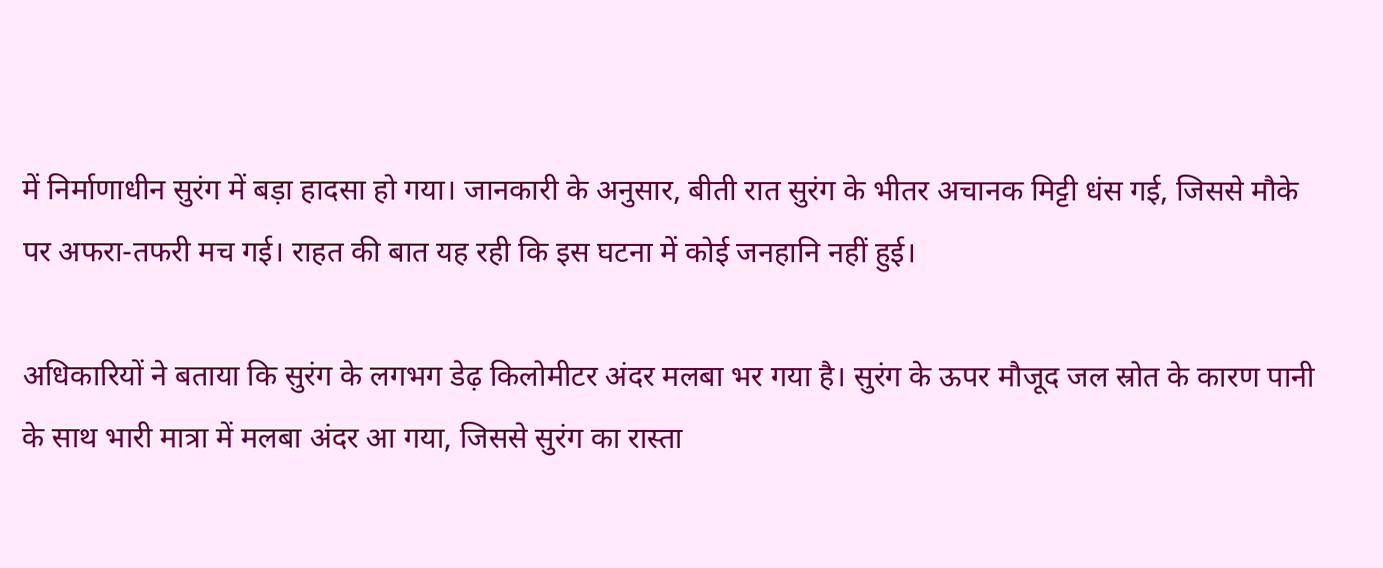में निर्माणाधीन सुरंग में बड़ा हादसा हो गया। जानकारी के अनुसार, बीती रात सुरंग के भीतर अचानक मिट्टी धंस गई, जिससे मौके पर अफरा-तफरी मच गई। राहत की बात यह रही कि इस घटना में कोई जनहानि नहीं हुई।

अधिकारियों ने बताया कि सुरंग के लगभग डेढ़ किलोमीटर अंदर मलबा भर गया है। सुरंग के ऊपर मौजूद जल स्रोत के कारण पानी के साथ भारी मात्रा में मलबा अंदर आ गया, जिससे सुरंग का रास्ता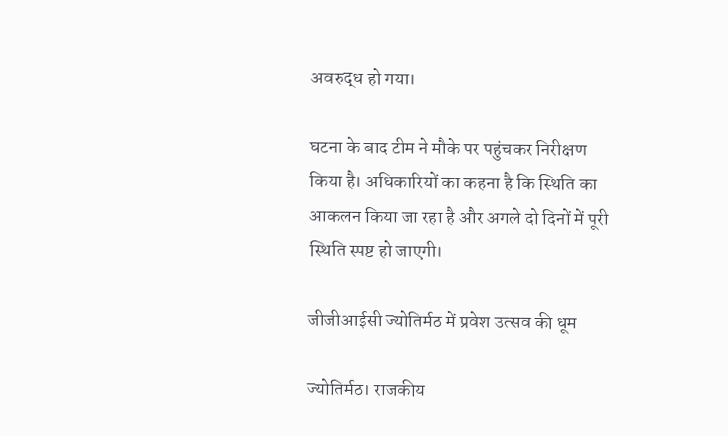अवरुद्ध हो गया।

घटना के बाद टीम ने मौके पर पहुंचकर निरीक्षण किया है। अधिकारियों का कहना है कि स्थिति का आकलन किया जा रहा है और अगले दो दिनों में पूरी स्थिति स्पष्ट हो जाएगी।

जीजीआईसी ज्योतिर्मठ में प्रवेश उत्सव की धूम

ज्योतिर्मठ। राजकीय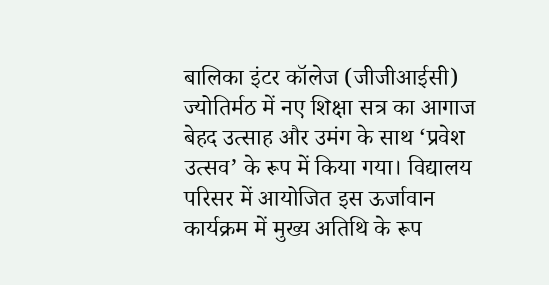बालिका इंटर कॉलेज (जीजीआईसी) ज्योतिर्मठ में नए शिक्षा सत्र का आगाज बेहद उत्साह और उमंग के साथ ‘प्रवेश उत्सव’ के रूप में किया गया। विद्यालय परिसर में आयोजित इस ऊर्जावान कार्यक्रम में मुख्य अतिथि के रूप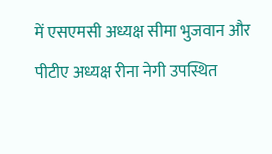में एसएमसी अध्यक्ष सीमा भुजवान और पीटीए अध्यक्ष रीना नेगी उपस्थित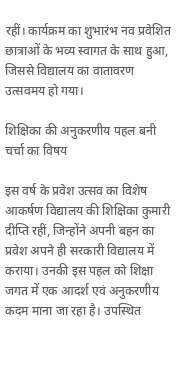रहीं। कार्यक्रम का शुभारंभ नव प्रवेशित छात्राओं के भव्य स्वागत के साथ हुआ, जिससे विद्यालय का वातावरण उत्सवमय हो गया।

शिक्षिका की अनुकरणीय पहल बनी चर्चा का विषय

इस वर्ष के प्रवेश उत्सव का विशेष आकर्षण विद्यालय की शिक्षिका कुमारी दीप्ति रहीं, जिन्होंने अपनी बहन का प्रवेश अपने ही सरकारी विद्यालय में कराया। उनकी इस पहल को शिक्षा जगत में एक आदर्श एवं अनुकरणीय कदम माना जा रहा है। उपस्थित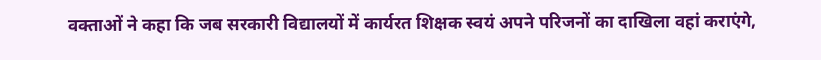वक्ताओं ने कहा कि जब सरकारी विद्यालयों में कार्यरत शिक्षक स्वयं अपने परिजनों का दाखिला वहां कराएंगे,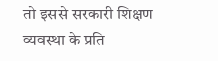तो इससे सरकारी शिक्षण व्यवस्था के प्रति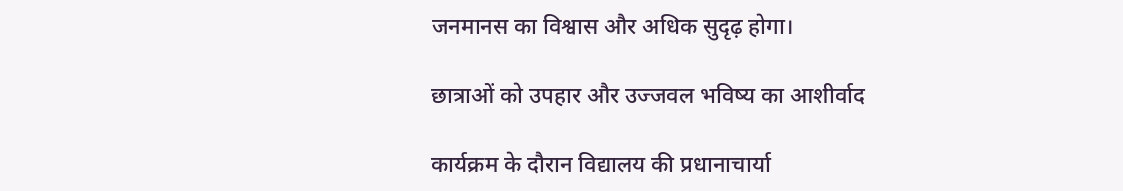जनमानस का विश्वास और अधिक सुदृढ़ होगा।

छात्राओं को उपहार और उज्जवल भविष्य का आशीर्वाद

कार्यक्रम के दौरान विद्यालय की प्रधानाचार्या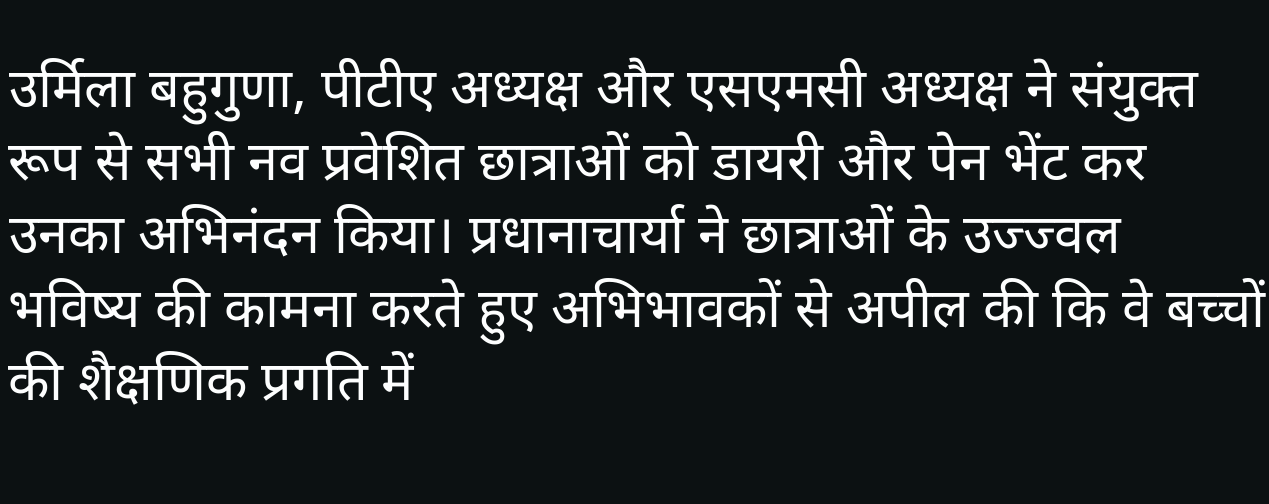उर्मिला बहुगुणा, पीटीए अध्यक्ष और एसएमसी अध्यक्ष ने संयुक्त रूप से सभी नव प्रवेशित छात्राओं को डायरी और पेन भेंट कर उनका अभिनंदन किया। प्रधानाचार्या ने छात्राओं के उज्ज्वल भविष्य की कामना करते हुए अभिभावकों से अपील की कि वे बच्चों की शैक्षणिक प्रगति में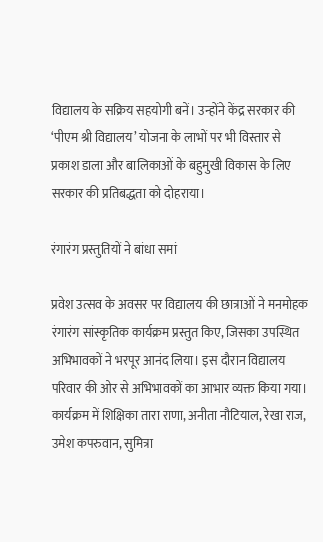विद्यालय के सक्रिय सहयोगी बनें। उन्होंने केंद्र सरकार की ‘पीएम श्री विद्यालय’ योजना के लाभों पर भी विस्तार से प्रकाश डाला और बालिकाओं के बहुमुखी विकास के लिए सरकार की प्रतिबद्धता को दोहराया।

रंगारंग प्रस्तुतियों ने बांधा समां

प्रवेश उत्सव के अवसर पर विद्यालय की छात्राओं ने मनमोहक रंगारंग सांस्कृतिक कार्यक्रम प्रस्तुत किए, जिसका उपस्थित अभिभावकों ने भरपूर आनंद लिया। इस दौरान विद्यालय परिवार की ओर से अभिभावकों का आभार व्यक्त किया गया। कार्यक्रम में शिक्षिका तारा राणा, अनीता नौटियाल, रेखा राज, उमेश कपरुवान, सुमित्रा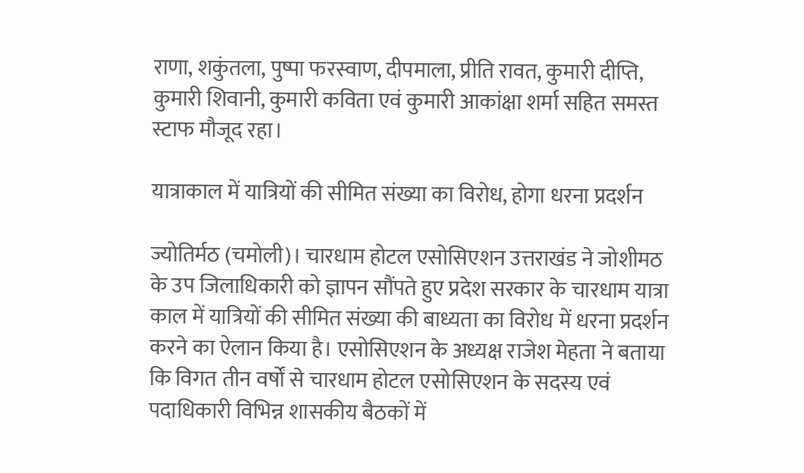राणा, शकुंतला, पुष्पा फरस्वाण, दीपमाला, प्रीति रावत, कुमारी दीप्ति, कुमारी शिवानी, कुमारी कविता एवं कुमारी आकांक्षा शर्मा सहित समस्त स्टाफ मौजूद रहा।

यात्राकाल में यात्रियों की सीमित संख्या का विरोध, होगा धरना प्रदर्शन

ज्योतिर्मठ (चमोली)। चारधाम होटल एसोसिएशन उत्तराखंड ने जोशीमठ के उप जिलाधिकारी को ज्ञापन सौंपते हुए प्रदेश सरकार के चारधाम यात्रा काल में यात्रियों की सीमित संख्या की बाध्यता का विरोध में धरना प्रदर्शन करने का ऐलान किया है। एसोसिएशन के अध्यक्ष राजेश मेहता ने बताया कि विगत तीन वर्षों से चारधाम होटल एसोसिएशन के सदस्य एवं पदाधिकारी विभिन्न शासकीय बैठकों में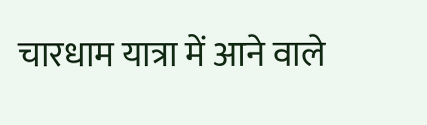चारधाम यात्रा में आने वाले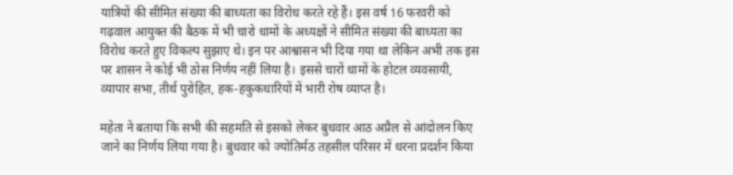यात्रियों की सीमित संख्या की बाध्यता का विरोध करते रहे हैं। इस वर्ष 16 फरवरी को गढ़वाल आयुक्त की बैठक में भी चारो धामों के अध्यक्षों ने सीमित संख्या की बाध्यता का विरोध करते हुए विकल्प सुझाए थे। इन पर आश्वासन भी दिया गया था लेकिन अभी तक इस पर शासन ने कोई भी ठोस निर्णय नहीं लिया है। इससे चारों धामों के होटल व्यवसायी, व्यापार सभा, तीर्थ पुरोहित, हक-हकुकधारियों में भारी रोष व्याप्त है।

महेता ने बताया कि सभी की सहमति से इसको लेकर बुधवार आठ अप्रैल से आंदोलन किए जाने का निर्णय लिया गया है। बुधवार को ज्योतिर्मठ तहसील परिसर में धरना प्रदर्शन किया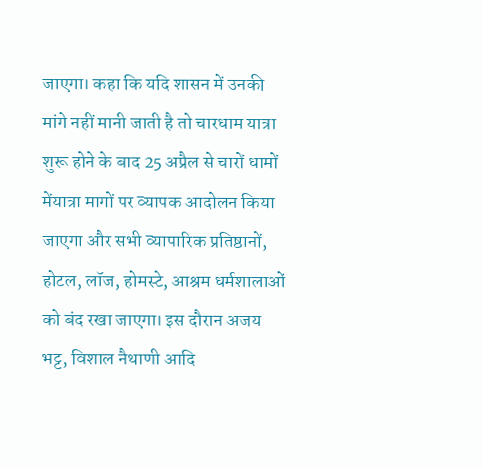जाएगा। कहा कि यदि शासन में उनकी मांगे नहीं मानी जाती है तो चारधाम यात्रा शुरू होने के बाद 25 अप्रैल से चारों धामों मेंयात्रा मागों पर व्यापक आदोलन किया जाएगा और सभी व्यापारिक प्रतिष्ठानों, होटल, लॉज, होमस्टे, आश्रम धर्मशालाओं को बंद रखा जाएगा। इस दौरान अजय भट्ट, विशाल नैथाणी आदि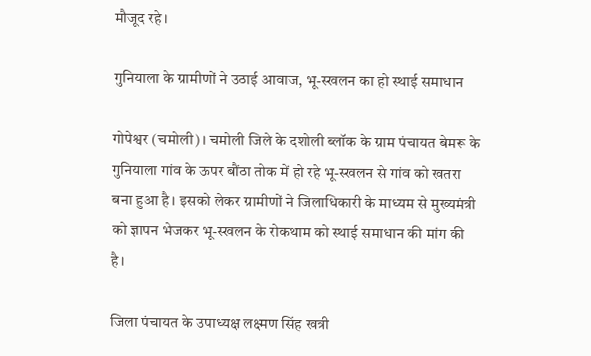मौजूद रहे।

गुनियाला के ग्रामीणों ने उठाई आवाज, भू-स्खलन का हो स्थाई समाधान

गोपेश्वर (चमोली)। चमोली जिले के दशोली ब्लॉक के ग्राम पंचायत बेमरू के गुनियाला गांव के ऊपर बौंठा तोक में हो रहे भू-स्खलन से गांव को खतरा बना हुआ है। इसको लेकर ग्रामीणों ने जिलाधिकारी के माध्यम से मुख्यमंत्री को ज्ञापन भेजकर भू-स्खलन के रोकथाम को स्थाई समाधान की मांग की है।

जिला पंचायत के उपाध्यक्ष लक्ष्मण सिंह खत्री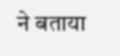ने बताया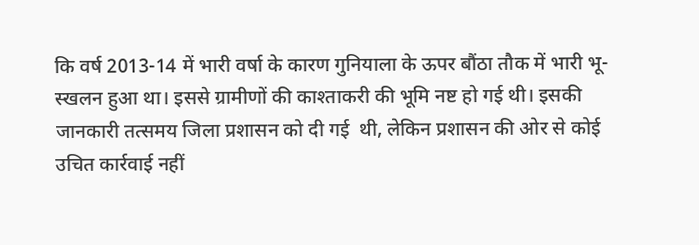कि वर्ष 2013-14 में भारी वर्षा के कारण गुनियाला के ऊपर बौंठा तौक में भारी भू-स्खलन हुआ था। इससे ग्रामीणों की काश्ताकरी की भूमि नष्ट हो गई थी। इसकी जानकारी तत्समय जिला प्रशासन को दी गई  थी, लेकिन प्रशासन की ओर से कोई उचित कार्रवाई नहीं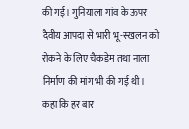की गई। गुनियाला गांव के ऊपर दैवीय आपदा से भारी भू-स्खलन को रोकने के लिए चैकडेम तथा नाला निर्माण की मांग भी की गई थी। कहा कि हर बार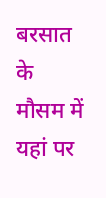बरसात के मौसम में यहां पर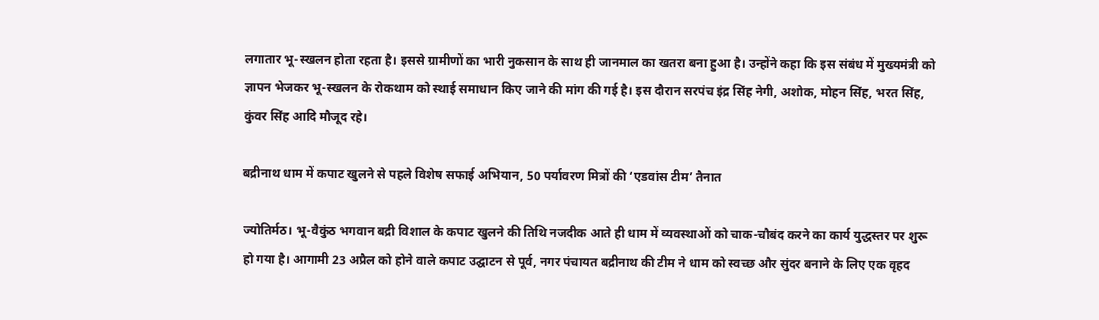लगातार भू-स्खलन होता रहता है। इससे ग्रामीणों का भारी नुकसान के साथ ही जानमाल का खतरा बना हुआ है। उन्होंने कहा कि इस संबंध में मुख्यमंत्री को ज्ञापन भेजकर भू-स्खलन के रोकथाम को स्थाई समाधान किए जाने की मांग की गई है। इस दौरान सरपंच इंद्र सिंह नेगी, अशोक, मोहन सिंह, भरत सिंह, कुंवर सिंह आदि मौजूद रहे।

बद्रीनाथ धाम में कपाट खुलने से पहले विशेष सफाई अभियान, 50 पर्यावरण मित्रों की ‘एडवांस टीम’ तैनात

ज्योतिर्मठ। भू-वैकुंठ भगवान बद्री विशाल के कपाट खुलने की तिथि नजदीक आते ही धाम में व्यवस्थाओं को चाक-चौबंद करने का कार्य युद्धस्तर पर शुरू हो गया है। आगामी 23 अप्रैल को होने वाले कपाट उद्घाटन से पूर्व, नगर पंचायत बद्रीनाथ की टीम ने धाम को स्वच्छ और सुंदर बनाने के लिए एक वृहद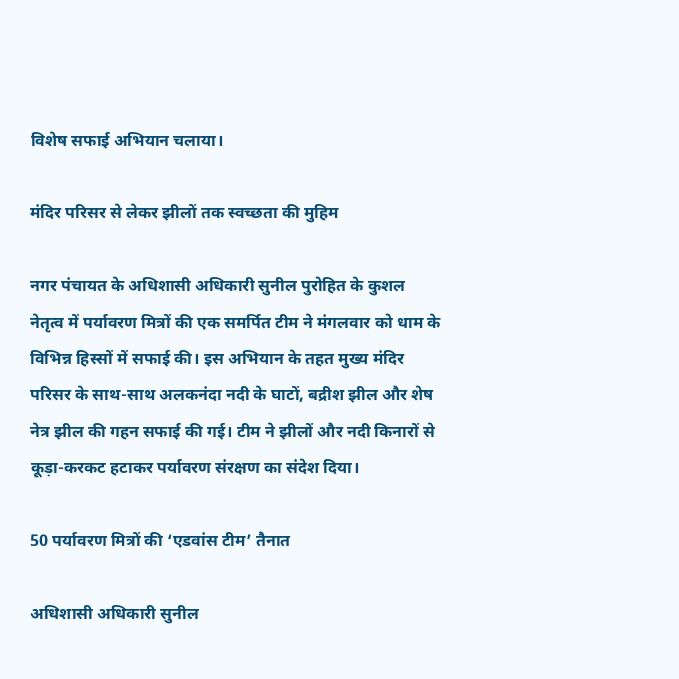विशेष सफाई अभियान चलाया।

मंदिर परिसर से लेकर झीलों तक स्वच्छता की मुहिम

नगर पंचायत के अधिशासी अधिकारी सुनील पुरोहित के कुशल नेतृत्व में पर्यावरण मित्रों की एक समर्पित टीम ने मंगलवार को धाम के विभिन्न हिस्सों में सफाई की। इस अभियान के तहत मुख्य मंदिर परिसर के साथ-साथ अलकनंदा नदी के घाटों, बद्रीश झील और शेष नेत्र झील की गहन सफाई की गई। टीम ने झीलों और नदी किनारों से कूड़ा-करकट हटाकर पर्यावरण संरक्षण का संदेश दिया।

50 पर्यावरण मित्रों की ‘एडवांस टीम’ तैनात

अधिशासी अधिकारी सुनील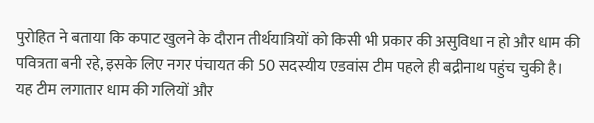पुरोहित ने बताया कि कपाट खुलने के दौरान तीर्थयात्रियों को किसी भी प्रकार की असुविधा न हो और धाम की पवित्रता बनी रहे, इसके लिए नगर पंचायत की 50 सदस्यीय एडवांस टीम पहले ही बद्रीनाथ पहुंच चुकी है। यह टीम लगातार धाम की गलियों और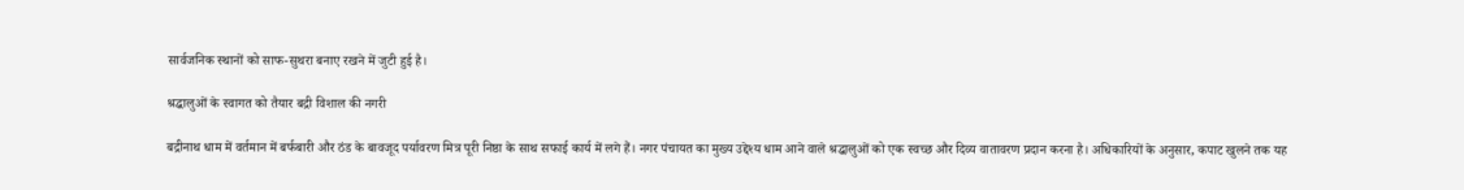सार्वजनिक स्थानों को साफ-सुथरा बनाए रखने में जुटी हुई है।

श्रद्धालुओं के स्वागत को तैयार बद्री विशाल की नगरी

बद्रीनाथ धाम में वर्तमान में बर्फबारी और ठंड के बावजूद पर्यावरण मित्र पूरी निष्ठा के साथ सफाई कार्य में लगे हैं। नगर पंचायत का मुख्य उद्देश्य धाम आने वाले श्रद्धालुओं को एक स्वच्छ और दिव्य वातावरण प्रदान करना है। अधिकारियों के अनुसार, कपाट खुलने तक यह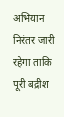अभियान निरंतर जारी रहेगा ताकि पूरी बद्रीश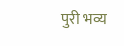पुरी भव्य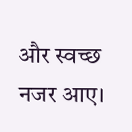और स्वच्छ नजर आए।